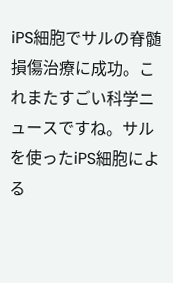iPS細胞でサルの脊髄損傷治療に成功。これまたすごい科学ニュースですね。サルを使ったiPS細胞による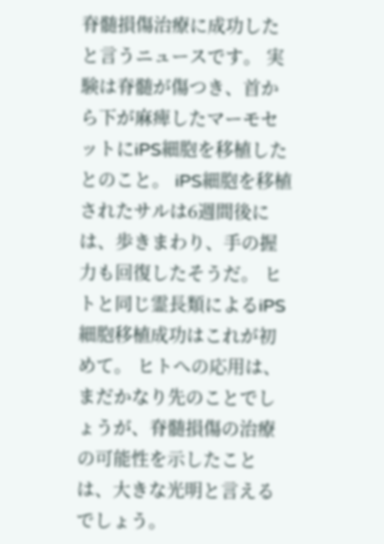脊髄損傷治療に成功したと言うニュースです。 実験は脊髄が傷つき、首から下が麻痺したマーモセットにiPS細胞を移植したとのこと。 iPS細胞を移植されたサルは6週間後には、歩きまわり、手の握力も回復したそうだ。 ヒトと同じ霊長類によるiPS細胞移植成功はこれが初めて。 ヒトへの応用は、まだかなり先のことでしょうが、脊髄損傷の治療の可能性を示したことは、大きな光明と言えるでしょう。